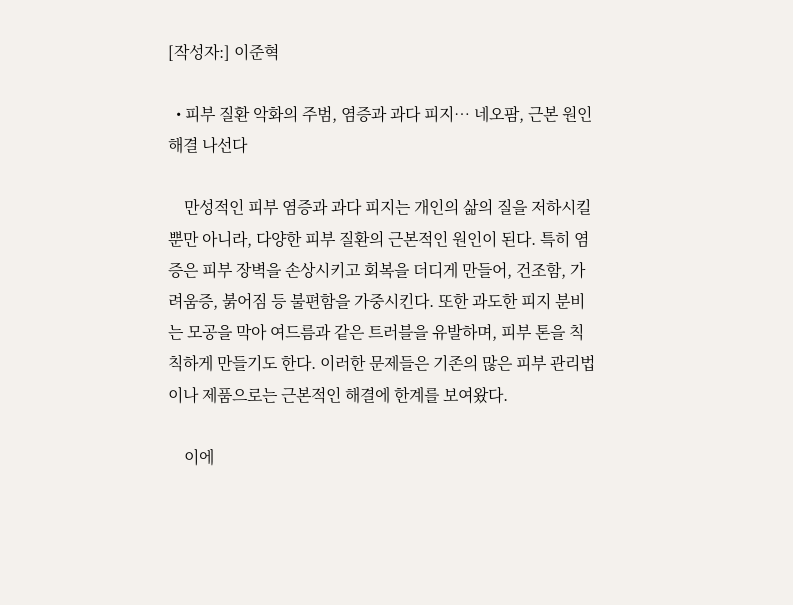[작성자:] 이준혁

  • 피부 질환 악화의 주범, 염증과 과다 피지… 네오팜, 근본 원인 해결 나선다

    만성적인 피부 염증과 과다 피지는 개인의 삶의 질을 저하시킬 뿐만 아니라, 다양한 피부 질환의 근본적인 원인이 된다. 특히 염증은 피부 장벽을 손상시키고 회복을 더디게 만들어, 건조함, 가려움증, 붉어짐 등 불편함을 가중시킨다. 또한 과도한 피지 분비는 모공을 막아 여드름과 같은 트러블을 유발하며, 피부 톤을 칙칙하게 만들기도 한다. 이러한 문제들은 기존의 많은 피부 관리법이나 제품으로는 근본적인 해결에 한계를 보여왔다.

    이에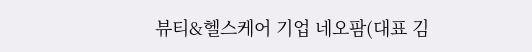뷰티&헬스케어 기업 네오팜(대표 김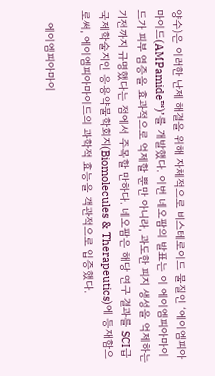양수)은 이러한 난제 해결을 위해 자체적으로 비스테로이드 물질인 ‘에이엠피아마이드(AMPamide™)’를 개발했다. 이번 네오팜의 발표는 이 에이엠피아마이드가 피부 염증을 효과적으로 억제할 뿐만 아니라, 과도한 피지 생성을 억제하는 기전까지 규명했다는 점에서 주목할 만하다. 네오팜은 해당 연구 결과를 SCI급 국제학술지인 응용약물학회지(Biomolecules & Therapeutics)에 등재함으로써, 에이엠피아마이드의 과학적 효능을 객관적으로 입증했다.

    에이엠피아마이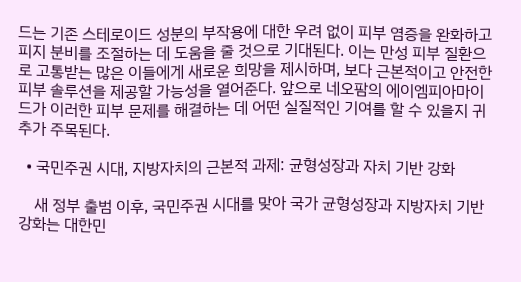드는 기존 스테로이드 성분의 부작용에 대한 우려 없이 피부 염증을 완화하고 피지 분비를 조절하는 데 도움을 줄 것으로 기대된다. 이는 만성 피부 질환으로 고통받는 많은 이들에게 새로운 희망을 제시하며, 보다 근본적이고 안전한 피부 솔루션을 제공할 가능성을 열어준다. 앞으로 네오팜의 에이엠피아마이드가 이러한 피부 문제를 해결하는 데 어떤 실질적인 기여를 할 수 있을지 귀추가 주목된다.

  • 국민주권 시대, 지방자치의 근본적 과제: 균형성장과 자치 기반 강화

    새 정부 출범 이후, 국민주권 시대를 맞아 국가 균형성장과 지방자치 기반 강화는 대한민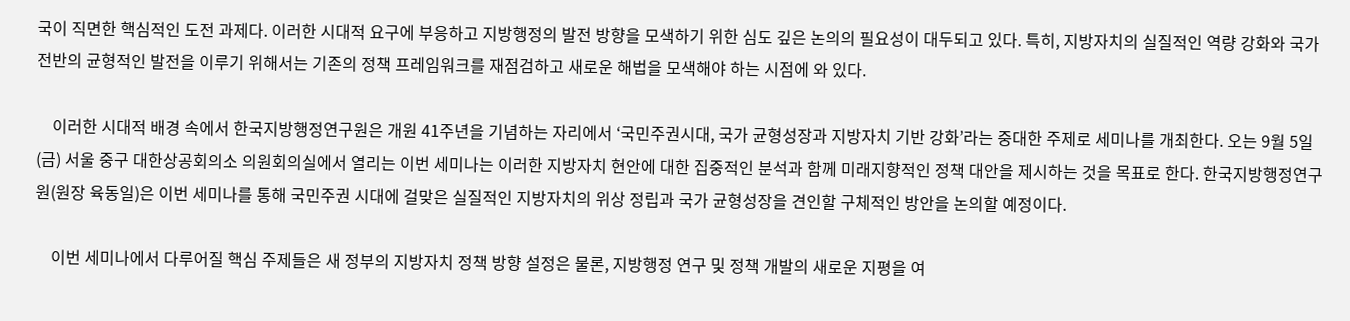국이 직면한 핵심적인 도전 과제다. 이러한 시대적 요구에 부응하고 지방행정의 발전 방향을 모색하기 위한 심도 깊은 논의의 필요성이 대두되고 있다. 특히, 지방자치의 실질적인 역량 강화와 국가 전반의 균형적인 발전을 이루기 위해서는 기존의 정책 프레임워크를 재점검하고 새로운 해법을 모색해야 하는 시점에 와 있다.

    이러한 시대적 배경 속에서 한국지방행정연구원은 개원 41주년을 기념하는 자리에서 ‘국민주권시대, 국가 균형성장과 지방자치 기반 강화’라는 중대한 주제로 세미나를 개최한다. 오는 9월 5일(금) 서울 중구 대한상공회의소 의원회의실에서 열리는 이번 세미나는 이러한 지방자치 현안에 대한 집중적인 분석과 함께 미래지향적인 정책 대안을 제시하는 것을 목표로 한다. 한국지방행정연구원(원장 육동일)은 이번 세미나를 통해 국민주권 시대에 걸맞은 실질적인 지방자치의 위상 정립과 국가 균형성장을 견인할 구체적인 방안을 논의할 예정이다.

    이번 세미나에서 다루어질 핵심 주제들은 새 정부의 지방자치 정책 방향 설정은 물론, 지방행정 연구 및 정책 개발의 새로운 지평을 여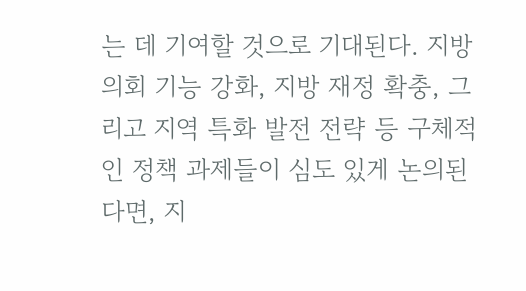는 데 기여할 것으로 기대된다. 지방의회 기능 강화, 지방 재정 확충, 그리고 지역 특화 발전 전략 등 구체적인 정책 과제들이 심도 있게 논의된다면, 지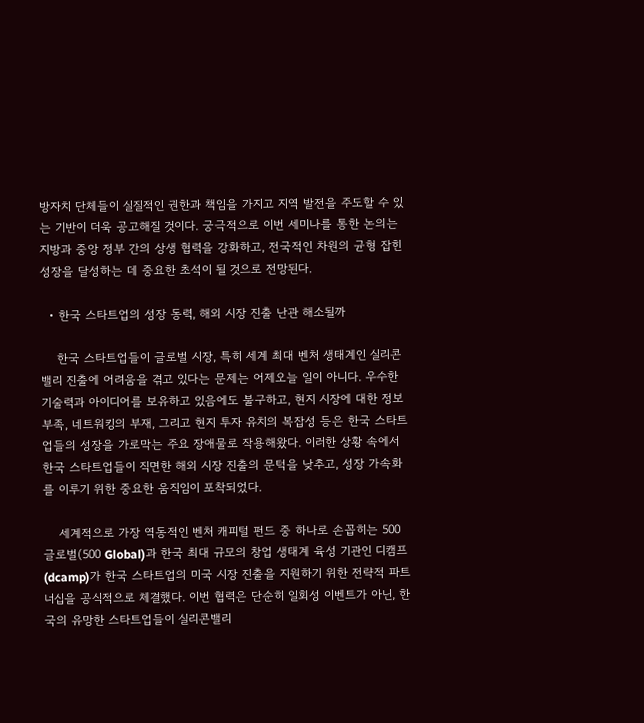방자치 단체들이 실질적인 권한과 책임을 가지고 지역 발전을 주도할 수 있는 기반이 더욱 공고해질 것이다. 궁극적으로 이번 세미나를 통한 논의는 지방과 중앙 정부 간의 상생 협력을 강화하고, 전국적인 차원의 균형 잡힌 성장을 달성하는 데 중요한 초석이 될 것으로 전망된다.

  • 한국 스타트업의 성장 동력, 해외 시장 진출 난관 해소될까

    한국 스타트업들이 글로벌 시장, 특히 세계 최대 벤처 생태계인 실리콘밸리 진출에 어려움을 겪고 있다는 문제는 어제오늘 일이 아니다. 우수한 기술력과 아이디어를 보유하고 있음에도 불구하고, 현지 시장에 대한 정보 부족, 네트워킹의 부재, 그리고 현지 투자 유치의 복잡성 등은 한국 스타트업들의 성장을 가로막는 주요 장애물로 작용해왔다. 이러한 상황 속에서 한국 스타트업들이 직면한 해외 시장 진출의 문턱을 낮추고, 성장 가속화를 이루기 위한 중요한 움직임이 포착되었다.

    세계적으로 가장 역동적인 벤처 캐피털 펀드 중 하나로 손꼽히는 500 글로벌(500 Global)과 한국 최대 규모의 창업 생태계 육성 기관인 디캠프(dcamp)가 한국 스타트업의 미국 시장 진출을 지원하기 위한 전략적 파트너십을 공식적으로 체결했다. 이번 협력은 단순히 일회성 이벤트가 아닌, 한국의 유망한 스타트업들이 실리콘밸리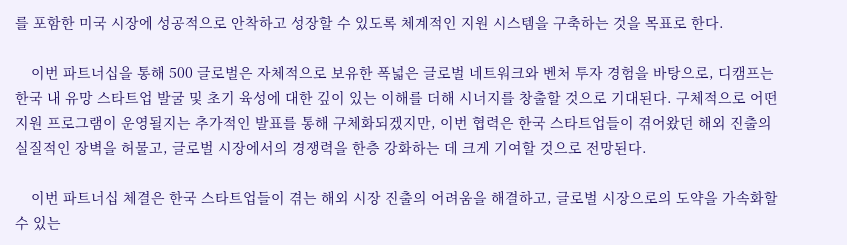를 포함한 미국 시장에 성공적으로 안착하고 성장할 수 있도록 체계적인 지원 시스템을 구축하는 것을 목표로 한다.

    이번 파트너십을 통해 500 글로벌은 자체적으로 보유한 폭넓은 글로벌 네트워크와 벤처 투자 경험을 바탕으로, 디캠프는 한국 내 유망 스타트업 발굴 및 초기 육성에 대한 깊이 있는 이해를 더해 시너지를 창출할 것으로 기대된다. 구체적으로 어떤 지원 프로그램이 운영될지는 추가적인 발표를 통해 구체화되겠지만, 이번 협력은 한국 스타트업들이 겪어왔던 해외 진출의 실질적인 장벽을 허물고, 글로벌 시장에서의 경쟁력을 한층 강화하는 데 크게 기여할 것으로 전망된다.

    이번 파트너십 체결은 한국 스타트업들이 겪는 해외 시장 진출의 어려움을 해결하고, 글로벌 시장으로의 도약을 가속화할 수 있는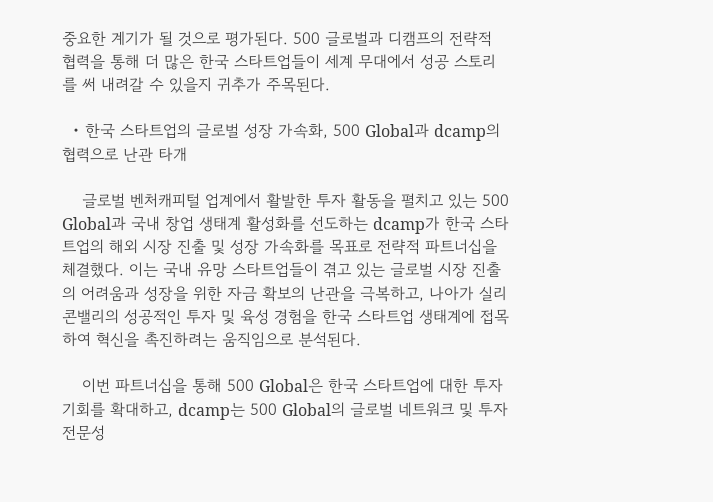중요한 계기가 될 것으로 평가된다. 500 글로벌과 디캠프의 전략적 협력을 통해 더 많은 한국 스타트업들이 세계 무대에서 성공 스토리를 써 내려갈 수 있을지 귀추가 주목된다.

  • 한국 스타트업의 글로벌 성장 가속화, 500 Global과 dcamp의 협력으로 난관 타개

    글로벌 벤처캐피털 업계에서 활발한 투자 활동을 펼치고 있는 500 Global과 국내 창업 생태계 활성화를 선도하는 dcamp가 한국 스타트업의 해외 시장 진출 및 성장 가속화를 목표로 전략적 파트너십을 체결했다. 이는 국내 유망 스타트업들이 겪고 있는 글로벌 시장 진출의 어려움과 성장을 위한 자금 확보의 난관을 극복하고, 나아가 실리콘밸리의 성공적인 투자 및 육성 경험을 한국 스타트업 생태계에 접목하여 혁신을 촉진하려는 움직임으로 분석된다.

    이번 파트너십을 통해 500 Global은 한국 스타트업에 대한 투자 기회를 확대하고, dcamp는 500 Global의 글로벌 네트워크 및 투자 전문성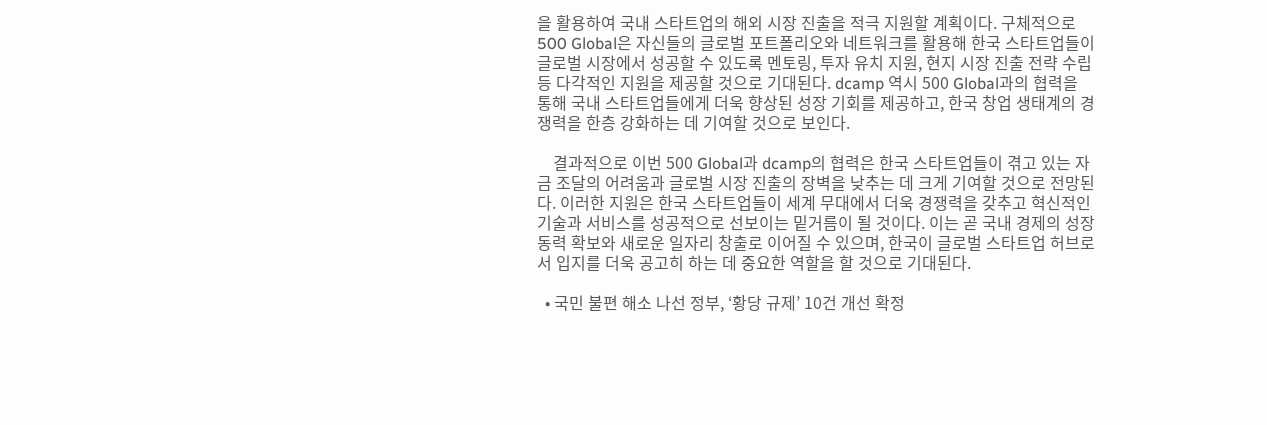을 활용하여 국내 스타트업의 해외 시장 진출을 적극 지원할 계획이다. 구체적으로 500 Global은 자신들의 글로벌 포트폴리오와 네트워크를 활용해 한국 스타트업들이 글로벌 시장에서 성공할 수 있도록 멘토링, 투자 유치 지원, 현지 시장 진출 전략 수립 등 다각적인 지원을 제공할 것으로 기대된다. dcamp 역시 500 Global과의 협력을 통해 국내 스타트업들에게 더욱 향상된 성장 기회를 제공하고, 한국 창업 생태계의 경쟁력을 한층 강화하는 데 기여할 것으로 보인다.

    결과적으로 이번 500 Global과 dcamp의 협력은 한국 스타트업들이 겪고 있는 자금 조달의 어려움과 글로벌 시장 진출의 장벽을 낮추는 데 크게 기여할 것으로 전망된다. 이러한 지원은 한국 스타트업들이 세계 무대에서 더욱 경쟁력을 갖추고 혁신적인 기술과 서비스를 성공적으로 선보이는 밑거름이 될 것이다. 이는 곧 국내 경제의 성장 동력 확보와 새로운 일자리 창출로 이어질 수 있으며, 한국이 글로벌 스타트업 허브로서 입지를 더욱 공고히 하는 데 중요한 역할을 할 것으로 기대된다.

  • 국민 불편 해소 나선 정부, ‘황당 규제’ 10건 개선 확정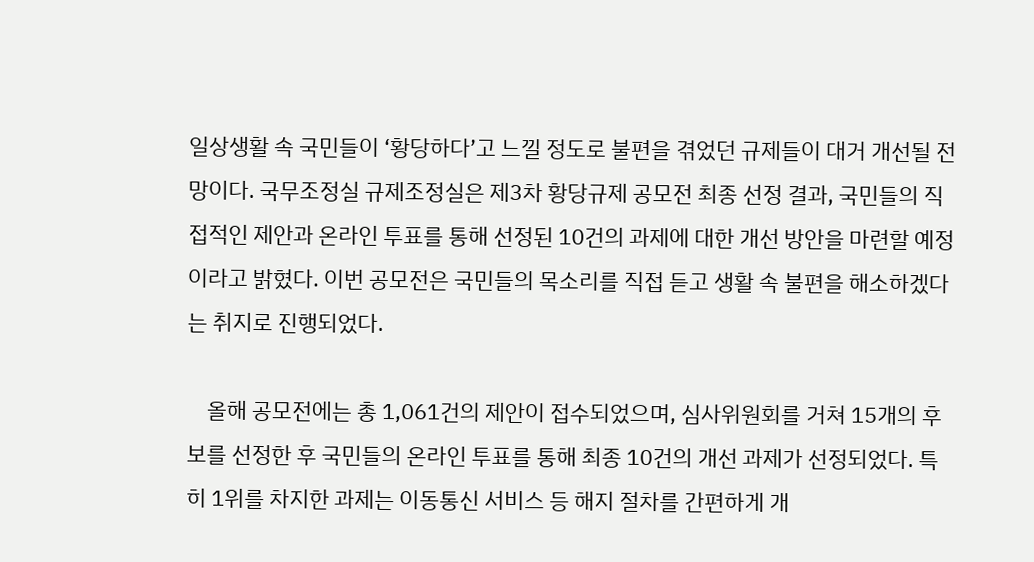일상생활 속 국민들이 ‘황당하다’고 느낄 정도로 불편을 겪었던 규제들이 대거 개선될 전망이다. 국무조정실 규제조정실은 제3차 황당규제 공모전 최종 선정 결과, 국민들의 직접적인 제안과 온라인 투표를 통해 선정된 10건의 과제에 대한 개선 방안을 마련할 예정이라고 밝혔다. 이번 공모전은 국민들의 목소리를 직접 듣고 생활 속 불편을 해소하겠다는 취지로 진행되었다.

    올해 공모전에는 총 1,061건의 제안이 접수되었으며, 심사위원회를 거쳐 15개의 후보를 선정한 후 국민들의 온라인 투표를 통해 최종 10건의 개선 과제가 선정되었다. 특히 1위를 차지한 과제는 이동통신 서비스 등 해지 절차를 간편하게 개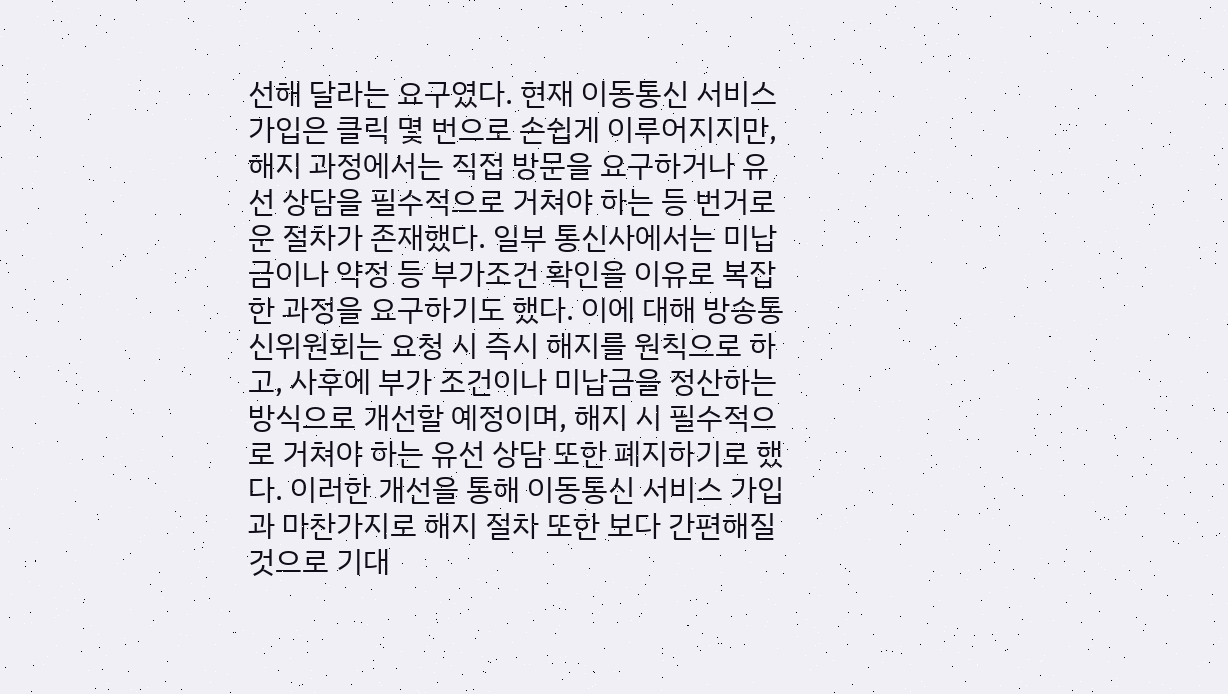선해 달라는 요구였다. 현재 이동통신 서비스 가입은 클릭 몇 번으로 손쉽게 이루어지지만, 해지 과정에서는 직접 방문을 요구하거나 유선 상담을 필수적으로 거쳐야 하는 등 번거로운 절차가 존재했다. 일부 통신사에서는 미납금이나 약정 등 부가조건 확인을 이유로 복잡한 과정을 요구하기도 했다. 이에 대해 방송통신위원회는 요청 시 즉시 해지를 원칙으로 하고, 사후에 부가 조건이나 미납금을 정산하는 방식으로 개선할 예정이며, 해지 시 필수적으로 거쳐야 하는 유선 상담 또한 폐지하기로 했다. 이러한 개선을 통해 이동통신 서비스 가입과 마찬가지로 해지 절차 또한 보다 간편해질 것으로 기대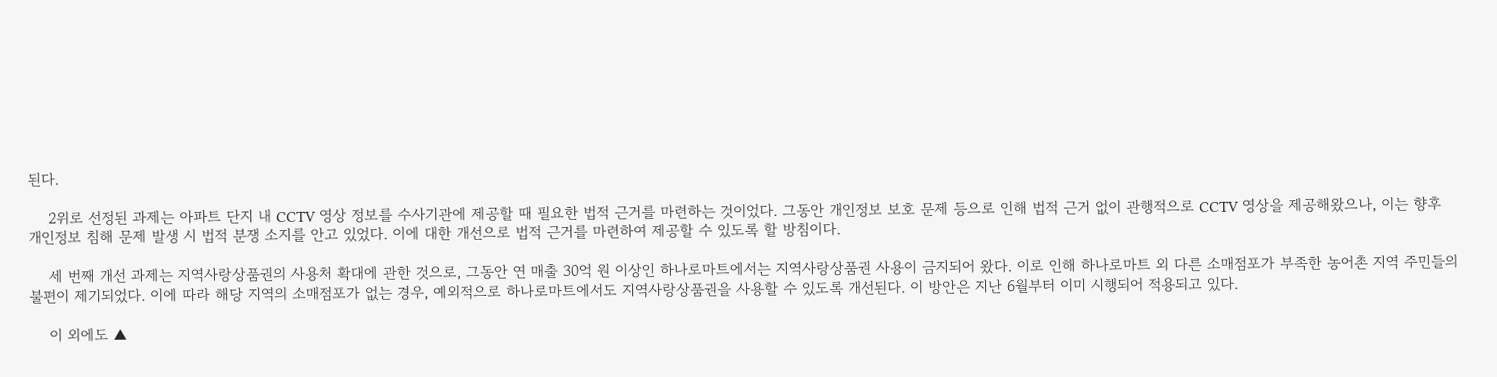된다.

    2위로 선정된 과제는 아파트 단지 내 CCTV 영상 정보를 수사기관에 제공할 때 필요한 법적 근거를 마련하는 것이었다. 그동안 개인정보 보호 문제 등으로 인해 법적 근거 없이 관행적으로 CCTV 영상을 제공해왔으나, 이는 향후 개인정보 침해 문제 발생 시 법적 분쟁 소지를 안고 있었다. 이에 대한 개선으로 법적 근거를 마련하여 제공할 수 있도록 할 방침이다.

    세 번째 개선 과제는 지역사랑상품권의 사용처 확대에 관한 것으로, 그동안 연 매출 30억 원 이상인 하나로마트에서는 지역사랑상품권 사용이 금지되어 왔다. 이로 인해 하나로마트 외 다른 소매점포가 부족한 농어촌 지역 주민들의 불편이 제기되었다. 이에 따라 해당 지역의 소매점포가 없는 경우, 예외적으로 하나로마트에서도 지역사랑상품권을 사용할 수 있도록 개선된다. 이 방안은 지난 6월부터 이미 시행되어 적용되고 있다.

    이 외에도 ▲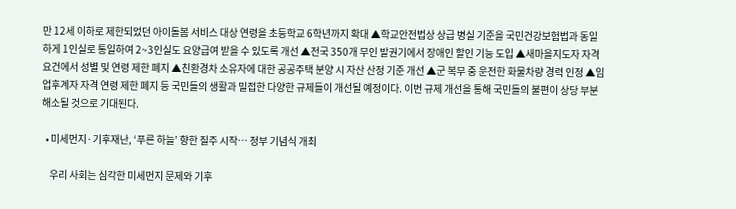만 12세 이하로 제한되었던 아이돌봄 서비스 대상 연령을 초등학교 6학년까지 확대 ▲학교안전법상 상급 병실 기준을 국민건강보험법과 동일하게 1인실로 통일하여 2~3인실도 요양급여 받을 수 있도록 개선 ▲전국 350개 무인 발권기에서 장애인 할인 기능 도입 ▲새마을지도자 자격 요건에서 성별 및 연령 제한 폐지 ▲친환경차 소유자에 대한 공공주택 분양 시 자산 산정 기준 개선 ▲군 복무 중 운전한 화물차량 경력 인정 ▲임업후계자 자격 연령 제한 폐지 등 국민들의 생활과 밀접한 다양한 규제들이 개선될 예정이다. 이번 규제 개선을 통해 국민들의 불편이 상당 부분 해소될 것으로 기대된다.

  • 미세먼지·기후재난, ‘푸른 하늘’ 향한 질주 시작… 정부 기념식 개최

    우리 사회는 심각한 미세먼지 문제와 기후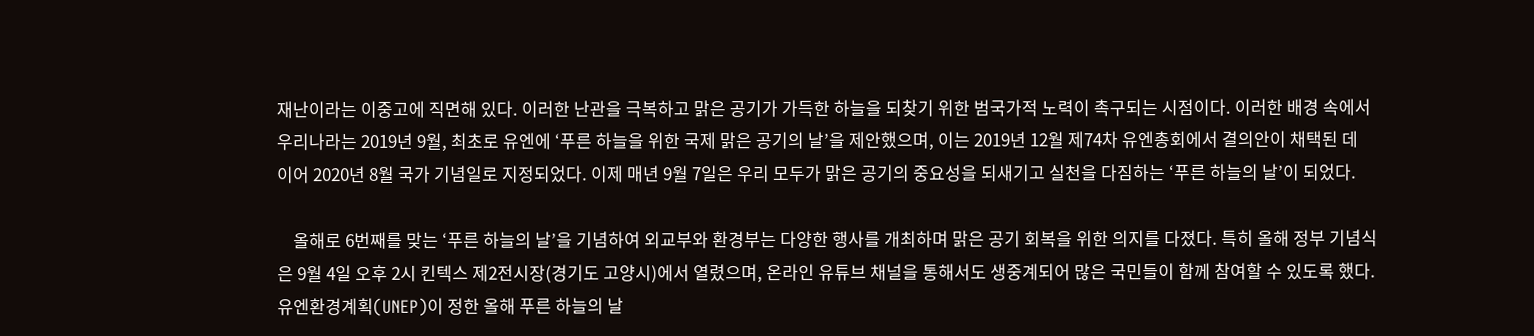재난이라는 이중고에 직면해 있다. 이러한 난관을 극복하고 맑은 공기가 가득한 하늘을 되찾기 위한 범국가적 노력이 촉구되는 시점이다. 이러한 배경 속에서 우리나라는 2019년 9월, 최초로 유엔에 ‘푸른 하늘을 위한 국제 맑은 공기의 날’을 제안했으며, 이는 2019년 12월 제74차 유엔총회에서 결의안이 채택된 데 이어 2020년 8월 국가 기념일로 지정되었다. 이제 매년 9월 7일은 우리 모두가 맑은 공기의 중요성을 되새기고 실천을 다짐하는 ‘푸른 하늘의 날’이 되었다.

    올해로 6번째를 맞는 ‘푸른 하늘의 날’을 기념하여 외교부와 환경부는 다양한 행사를 개최하며 맑은 공기 회복을 위한 의지를 다졌다. 특히 올해 정부 기념식은 9월 4일 오후 2시 킨텍스 제2전시장(경기도 고양시)에서 열렸으며, 온라인 유튜브 채널을 통해서도 생중계되어 많은 국민들이 함께 참여할 수 있도록 했다. 유엔환경계획(UNEP)이 정한 올해 푸른 하늘의 날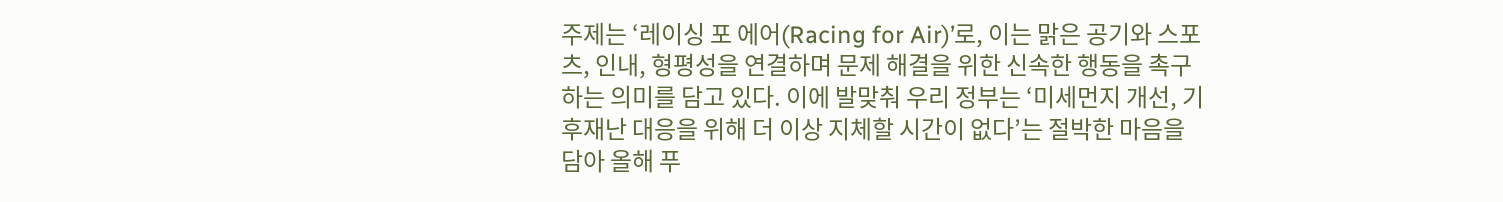주제는 ‘레이싱 포 에어(Racing for Air)’로, 이는 맑은 공기와 스포츠, 인내, 형평성을 연결하며 문제 해결을 위한 신속한 행동을 촉구하는 의미를 담고 있다. 이에 발맞춰 우리 정부는 ‘미세먼지 개선, 기후재난 대응을 위해 더 이상 지체할 시간이 없다’는 절박한 마음을 담아 올해 푸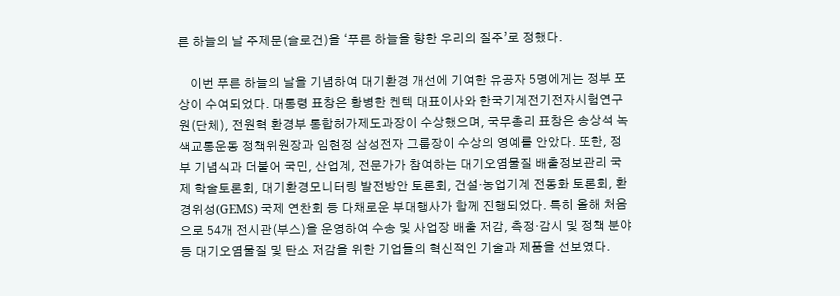른 하늘의 날 주제문(슬로건)을 ‘푸른 하늘을 향한 우리의 질주’로 정했다.

    이번 푸른 하늘의 날을 기념하여 대기환경 개선에 기여한 유공자 5명에게는 정부 포상이 수여되었다. 대통령 표창은 황병한 켄텍 대표이사와 한국기계전기전자시험연구원(단체), 전원혁 환경부 통합허가제도과장이 수상했으며, 국무총리 표창은 송상석 녹색교통운동 정책위원장과 임현정 삼성전자 그룹장이 수상의 영예를 안았다. 또한, 정부 기념식과 더불어 국민, 산업계, 전문가가 참여하는 대기오염물질 배출정보관리 국제 학술토론회, 대기환경모니터링 발전방안 토론회, 건설·농업기계 전동화 토론회, 환경위성(GEMS) 국제 연찬회 등 다채로운 부대행사가 함께 진행되었다. 특히 올해 처음으로 54개 전시관(부스)을 운영하여 수송 및 사업장 배출 저감, 측정·감시 및 정책 분야 등 대기오염물질 및 탄소 저감을 위한 기업들의 혁신적인 기술과 제품을 선보였다.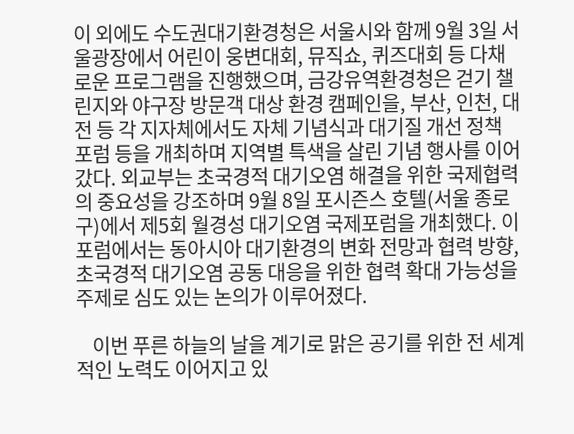이 외에도 수도권대기환경청은 서울시와 함께 9월 3일 서울광장에서 어린이 웅변대회, 뮤직쇼, 퀴즈대회 등 다채로운 프로그램을 진행했으며, 금강유역환경청은 걷기 챌린지와 야구장 방문객 대상 환경 캠페인을, 부산, 인천, 대전 등 각 지자체에서도 자체 기념식과 대기질 개선 정책 포럼 등을 개최하며 지역별 특색을 살린 기념 행사를 이어갔다. 외교부는 초국경적 대기오염 해결을 위한 국제협력의 중요성을 강조하며 9월 8일 포시즌스 호텔(서울 종로구)에서 제5회 월경성 대기오염 국제포럼을 개최했다. 이 포럼에서는 동아시아 대기환경의 변화 전망과 협력 방향, 초국경적 대기오염 공동 대응을 위한 협력 확대 가능성을 주제로 심도 있는 논의가 이루어졌다.

    이번 푸른 하늘의 날을 계기로 맑은 공기를 위한 전 세계적인 노력도 이어지고 있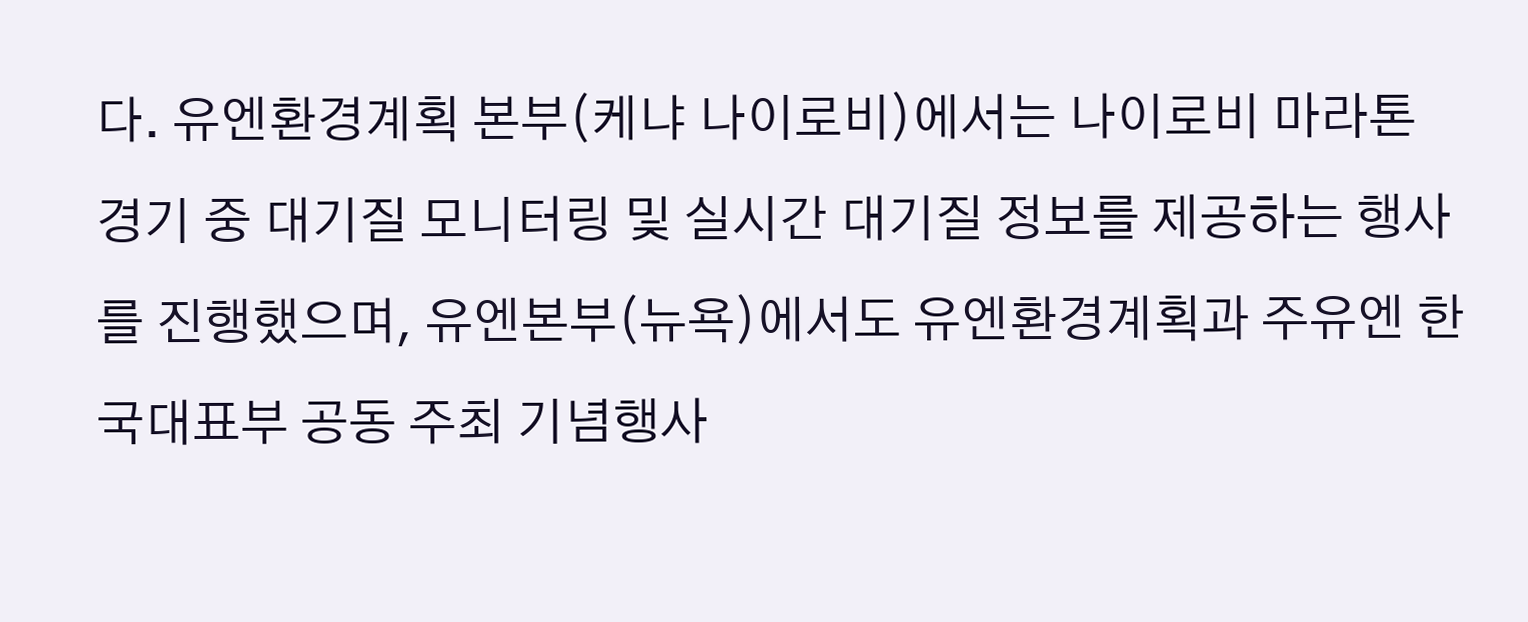다. 유엔환경계획 본부(케냐 나이로비)에서는 나이로비 마라톤 경기 중 대기질 모니터링 및 실시간 대기질 정보를 제공하는 행사를 진행했으며, 유엔본부(뉴욕)에서도 유엔환경계획과 주유엔 한국대표부 공동 주최 기념행사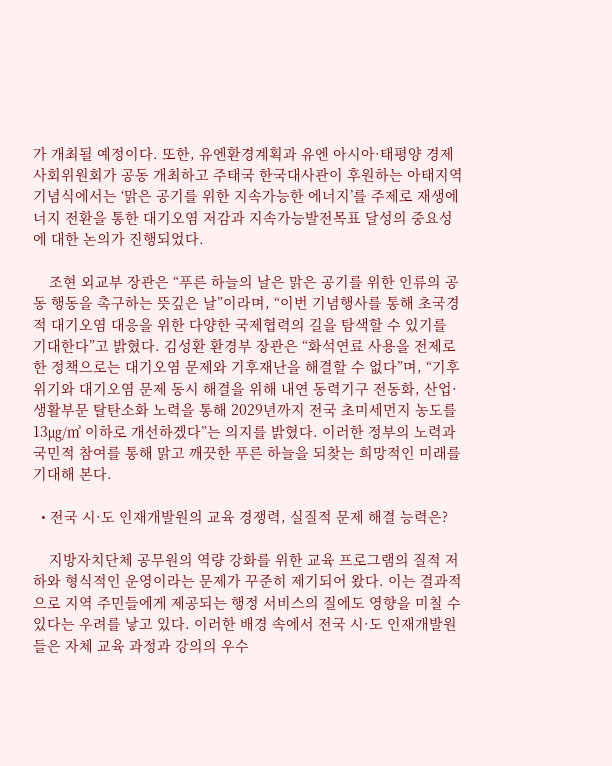가 개최될 예정이다. 또한, 유엔환경계획과 유엔 아시아·태평양 경제사회위원회가 공동 개최하고 주태국 한국대사관이 후원하는 아태지역 기념식에서는 ‘맑은 공기를 위한 지속가능한 에너지’를 주제로 재생에너지 전환을 통한 대기오염 저감과 지속가능발전목표 달성의 중요성에 대한 논의가 진행되었다.

    조현 외교부 장관은 “푸른 하늘의 날은 맑은 공기를 위한 인류의 공동 행동을 촉구하는 뜻깊은 날”이라며, “이번 기념행사를 통해 초국경적 대기오염 대응을 위한 다양한 국제협력의 길을 탐색할 수 있기를 기대한다”고 밝혔다. 김성환 환경부 장관은 “화석연료 사용을 전제로 한 정책으로는 대기오염 문제와 기후재난을 해결할 수 없다”며, “기후위기와 대기오염 문제 동시 해결을 위해 내연 동력기구 전동화, 산업·생활부문 탈탄소화 노력을 통해 2029년까지 전국 초미세먼지 농도를 13㎍/㎥ 이하로 개선하겠다”는 의지를 밝혔다. 이러한 정부의 노력과 국민적 참여를 통해 맑고 깨끗한 푸른 하늘을 되찾는 희망적인 미래를 기대해 본다.

  • 전국 시·도 인재개발원의 교육 경쟁력, 실질적 문제 해결 능력은?

    지방자치단체 공무원의 역량 강화를 위한 교육 프로그램의 질적 저하와 형식적인 운영이라는 문제가 꾸준히 제기되어 왔다. 이는 결과적으로 지역 주민들에게 제공되는 행정 서비스의 질에도 영향을 미칠 수 있다는 우려를 낳고 있다. 이러한 배경 속에서 전국 시·도 인재개발원들은 자체 교육 과정과 강의의 우수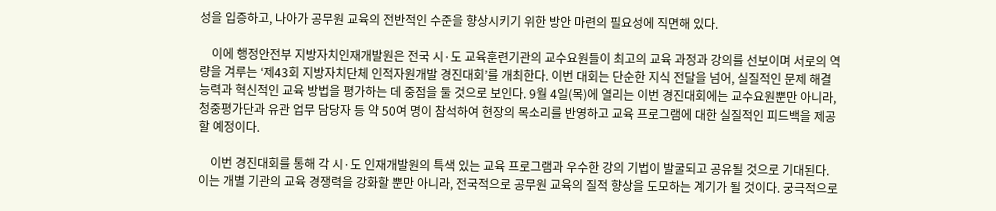성을 입증하고, 나아가 공무원 교육의 전반적인 수준을 향상시키기 위한 방안 마련의 필요성에 직면해 있다.

    이에 행정안전부 지방자치인재개발원은 전국 시·도 교육훈련기관의 교수요원들이 최고의 교육 과정과 강의를 선보이며 서로의 역량을 겨루는 ‘제43회 지방자치단체 인적자원개발 경진대회’를 개최한다. 이번 대회는 단순한 지식 전달을 넘어, 실질적인 문제 해결 능력과 혁신적인 교육 방법을 평가하는 데 중점을 둘 것으로 보인다. 9월 4일(목)에 열리는 이번 경진대회에는 교수요원뿐만 아니라, 청중평가단과 유관 업무 담당자 등 약 50여 명이 참석하여 현장의 목소리를 반영하고 교육 프로그램에 대한 실질적인 피드백을 제공할 예정이다.

    이번 경진대회를 통해 각 시·도 인재개발원의 특색 있는 교육 프로그램과 우수한 강의 기법이 발굴되고 공유될 것으로 기대된다. 이는 개별 기관의 교육 경쟁력을 강화할 뿐만 아니라, 전국적으로 공무원 교육의 질적 향상을 도모하는 계기가 될 것이다. 궁극적으로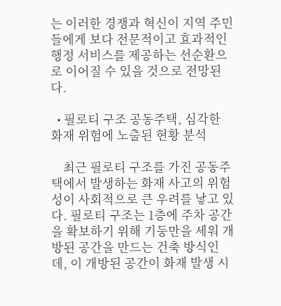는 이러한 경쟁과 혁신이 지역 주민들에게 보다 전문적이고 효과적인 행정 서비스를 제공하는 선순환으로 이어질 수 있을 것으로 전망된다.

  • 필로티 구조 공동주택, 심각한 화재 위험에 노출된 현황 분석

    최근 필로티 구조를 가진 공동주택에서 발생하는 화재 사고의 위험성이 사회적으로 큰 우려를 낳고 있다. 필로티 구조는 1층에 주차 공간을 확보하기 위해 기둥만을 세워 개방된 공간을 만드는 건축 방식인데, 이 개방된 공간이 화재 발생 시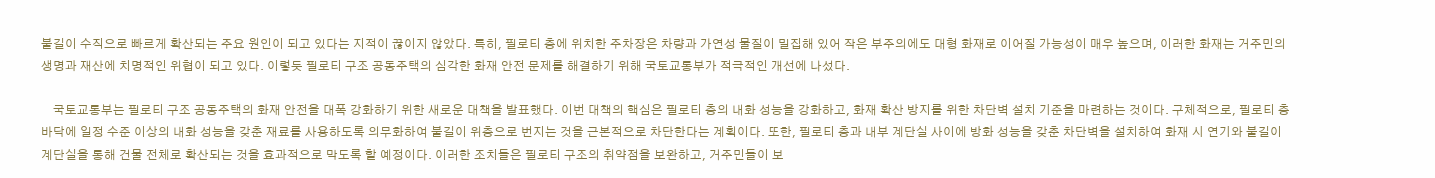불길이 수직으로 빠르게 확산되는 주요 원인이 되고 있다는 지적이 끊이지 않았다. 특히, 필로티 층에 위치한 주차장은 차량과 가연성 물질이 밀집해 있어 작은 부주의에도 대형 화재로 이어질 가능성이 매우 높으며, 이러한 화재는 거주민의 생명과 재산에 치명적인 위협이 되고 있다. 이렇듯 필로티 구조 공동주택의 심각한 화재 안전 문제를 해결하기 위해 국토교통부가 적극적인 개선에 나섰다.

    국토교통부는 필로티 구조 공동주택의 화재 안전을 대폭 강화하기 위한 새로운 대책을 발표했다. 이번 대책의 핵심은 필로티 층의 내화 성능을 강화하고, 화재 확산 방지를 위한 차단벽 설치 기준을 마련하는 것이다. 구체적으로, 필로티 층 바닥에 일정 수준 이상의 내화 성능을 갖춘 재료를 사용하도록 의무화하여 불길이 위층으로 번지는 것을 근본적으로 차단한다는 계획이다. 또한, 필로티 층과 내부 계단실 사이에 방화 성능을 갖춘 차단벽을 설치하여 화재 시 연기와 불길이 계단실을 통해 건물 전체로 확산되는 것을 효과적으로 막도록 할 예정이다. 이러한 조치들은 필로티 구조의 취약점을 보완하고, 거주민들이 보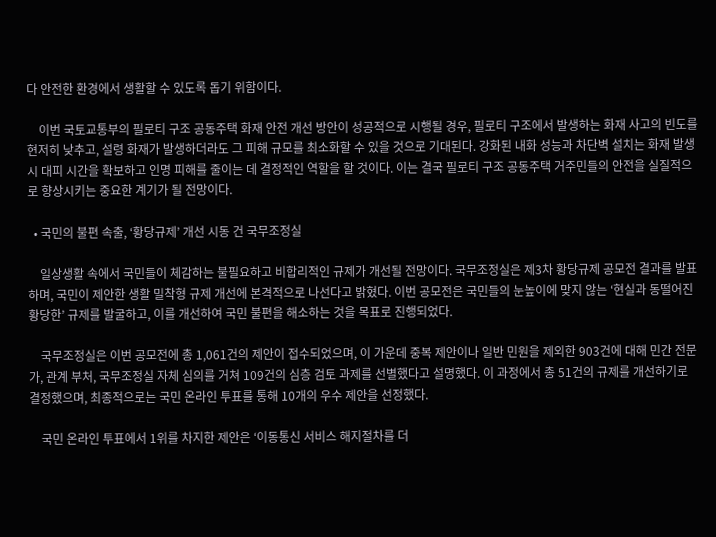다 안전한 환경에서 생활할 수 있도록 돕기 위함이다.

    이번 국토교통부의 필로티 구조 공동주택 화재 안전 개선 방안이 성공적으로 시행될 경우, 필로티 구조에서 발생하는 화재 사고의 빈도를 현저히 낮추고, 설령 화재가 발생하더라도 그 피해 규모를 최소화할 수 있을 것으로 기대된다. 강화된 내화 성능과 차단벽 설치는 화재 발생 시 대피 시간을 확보하고 인명 피해를 줄이는 데 결정적인 역할을 할 것이다. 이는 결국 필로티 구조 공동주택 거주민들의 안전을 실질적으로 향상시키는 중요한 계기가 될 전망이다.

  • 국민의 불편 속출, ‘황당규제’ 개선 시동 건 국무조정실

    일상생활 속에서 국민들이 체감하는 불필요하고 비합리적인 규제가 개선될 전망이다. 국무조정실은 제3차 황당규제 공모전 결과를 발표하며, 국민이 제안한 생활 밀착형 규제 개선에 본격적으로 나선다고 밝혔다. 이번 공모전은 국민들의 눈높이에 맞지 않는 ‘현실과 동떨어진 황당한’ 규제를 발굴하고, 이를 개선하여 국민 불편을 해소하는 것을 목표로 진행되었다.

    국무조정실은 이번 공모전에 총 1,061건의 제안이 접수되었으며, 이 가운데 중복 제안이나 일반 민원을 제외한 903건에 대해 민간 전문가, 관계 부처, 국무조정실 자체 심의를 거쳐 109건의 심층 검토 과제를 선별했다고 설명했다. 이 과정에서 총 51건의 규제를 개선하기로 결정했으며, 최종적으로는 국민 온라인 투표를 통해 10개의 우수 제안을 선정했다.

    국민 온라인 투표에서 1위를 차지한 제안은 ‘이동통신 서비스 해지절차를 더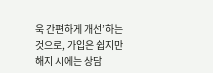욱 간편하게 개선’하는 것으로, 가입은 쉽지만 해지 시에는 상담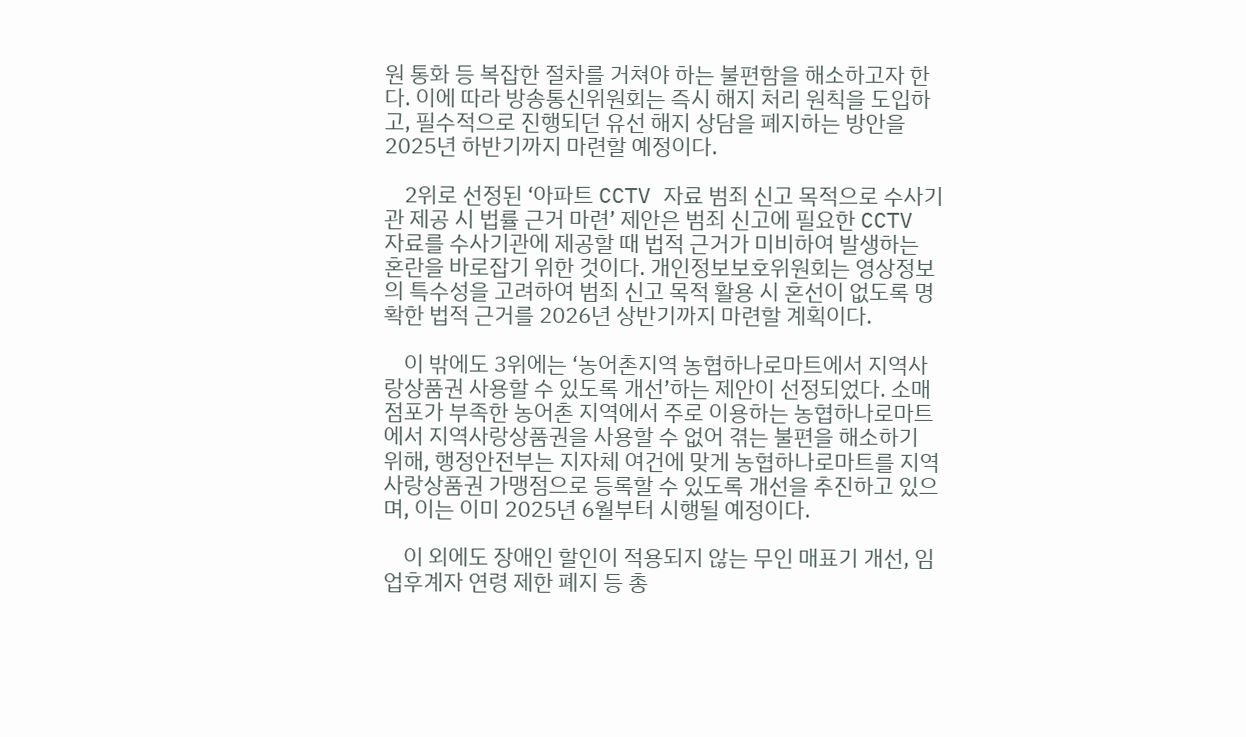원 통화 등 복잡한 절차를 거쳐야 하는 불편함을 해소하고자 한다. 이에 따라 방송통신위원회는 즉시 해지 처리 원칙을 도입하고, 필수적으로 진행되던 유선 해지 상담을 폐지하는 방안을 2025년 하반기까지 마련할 예정이다.

    2위로 선정된 ‘아파트 CCTV 자료 범죄 신고 목적으로 수사기관 제공 시 법률 근거 마련’ 제안은 범죄 신고에 필요한 CCTV 자료를 수사기관에 제공할 때 법적 근거가 미비하여 발생하는 혼란을 바로잡기 위한 것이다. 개인정보보호위원회는 영상정보의 특수성을 고려하여 범죄 신고 목적 활용 시 혼선이 없도록 명확한 법적 근거를 2026년 상반기까지 마련할 계획이다.

    이 밖에도 3위에는 ‘농어촌지역 농협하나로마트에서 지역사랑상품권 사용할 수 있도록 개선’하는 제안이 선정되었다. 소매점포가 부족한 농어촌 지역에서 주로 이용하는 농협하나로마트에서 지역사랑상품권을 사용할 수 없어 겪는 불편을 해소하기 위해, 행정안전부는 지자체 여건에 맞게 농협하나로마트를 지역사랑상품권 가맹점으로 등록할 수 있도록 개선을 추진하고 있으며, 이는 이미 2025년 6월부터 시행될 예정이다.

    이 외에도 장애인 할인이 적용되지 않는 무인 매표기 개선, 임업후계자 연령 제한 폐지 등 총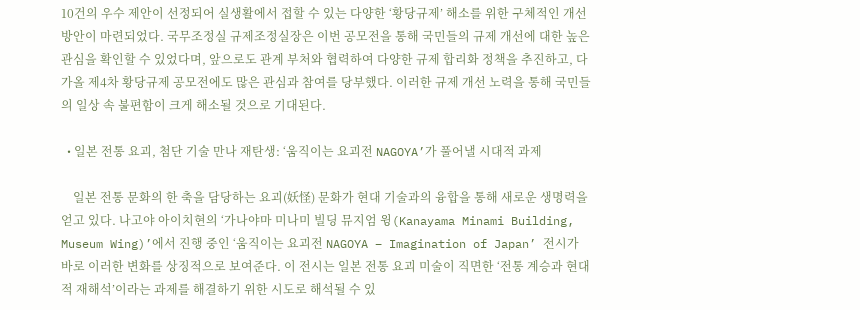10건의 우수 제안이 선정되어 실생활에서 접할 수 있는 다양한 ‘황당규제’ 해소를 위한 구체적인 개선 방안이 마련되었다. 국무조정실 규제조정실장은 이번 공모전을 통해 국민들의 규제 개선에 대한 높은 관심을 확인할 수 있었다며, 앞으로도 관계 부처와 협력하여 다양한 규제 합리화 정책을 추진하고, 다가올 제4차 황당규제 공모전에도 많은 관심과 참여를 당부했다. 이러한 규제 개선 노력을 통해 국민들의 일상 속 불편함이 크게 해소될 것으로 기대된다.

  • 일본 전통 요괴, 첨단 기술 만나 재탄생: ‘움직이는 요괴전 NAGOYA’가 풀어낼 시대적 과제

    일본 전통 문화의 한 축을 담당하는 요괴(妖怪) 문화가 현대 기술과의 융합을 통해 새로운 생명력을 얻고 있다. 나고야 아이치현의 ‘가나야마 미나미 빌딩 뮤지엄 윙(Kanayama Minami Building, Museum Wing)’에서 진행 중인 ‘움직이는 요괴전 NAGOYA – Imagination of Japan’ 전시가 바로 이러한 변화를 상징적으로 보여준다. 이 전시는 일본 전통 요괴 미술이 직면한 ‘전통 계승과 현대적 재해석’이라는 과제를 해결하기 위한 시도로 해석될 수 있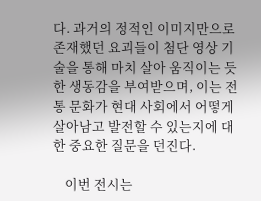다. 과거의 정적인 이미지만으로 존재했던 요괴들이 첨단 영상 기술을 통해 마치 살아 움직이는 듯한 생동감을 부여받으며, 이는 전통 문화가 현대 사회에서 어떻게 살아남고 발전할 수 있는지에 대한 중요한 질문을 던진다.

    이번 전시는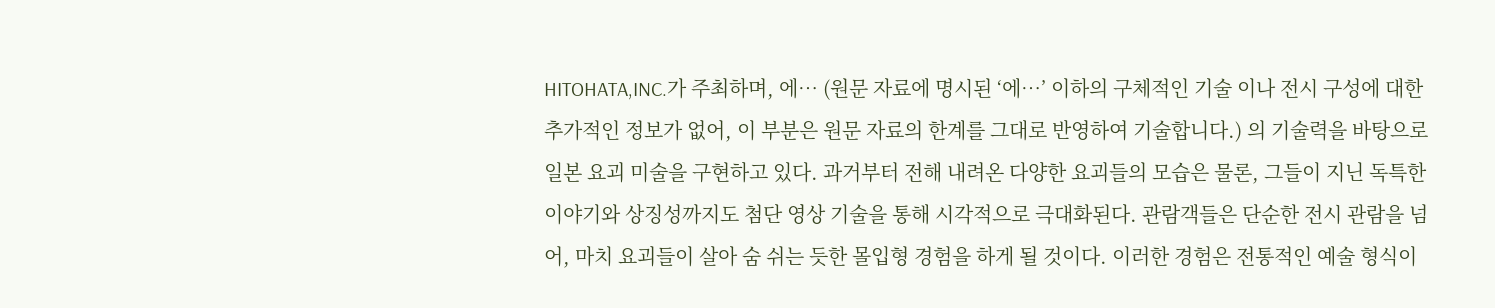HITOHATA,INC.가 주최하며, 에… (원문 자료에 명시된 ‘에…’ 이하의 구체적인 기술 이나 전시 구성에 대한 추가적인 정보가 없어, 이 부분은 원문 자료의 한계를 그대로 반영하여 기술합니다.) 의 기술력을 바탕으로 일본 요괴 미술을 구현하고 있다. 과거부터 전해 내려온 다양한 요괴들의 모습은 물론, 그들이 지닌 독특한 이야기와 상징성까지도 첨단 영상 기술을 통해 시각적으로 극대화된다. 관람객들은 단순한 전시 관람을 넘어, 마치 요괴들이 살아 숨 쉬는 듯한 몰입형 경험을 하게 될 것이다. 이러한 경험은 전통적인 예술 형식이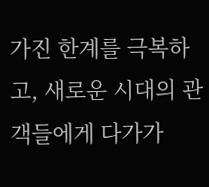가진 한계를 극복하고, 새로운 시대의 관객들에게 다가가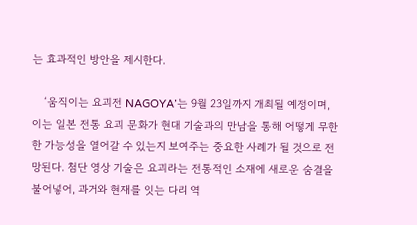는 효과적인 방안을 제시한다.

    ‘움직이는 요괴전 NAGOYA’는 9월 23일까지 개최될 예정이며, 이는 일본 전통 요괴 문화가 현대 기술과의 만남을 통해 어떻게 무한한 가능성을 열어갈 수 있는지 보여주는 중요한 사례가 될 것으로 전망된다. 첨단 영상 기술은 요괴라는 전통적인 소재에 새로운 숨결을 불어넣어, 과거와 현재를 잇는 다리 역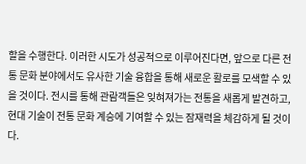할을 수행한다. 이러한 시도가 성공적으로 이루어진다면, 앞으로 다른 전통 문화 분야에서도 유사한 기술 융합을 통해 새로운 활로를 모색할 수 있을 것이다. 전시를 통해 관람객들은 잊혀져가는 전통을 새롭게 발견하고, 현대 기술이 전통 문화 계승에 기여할 수 있는 잠재력을 체감하게 될 것이다.